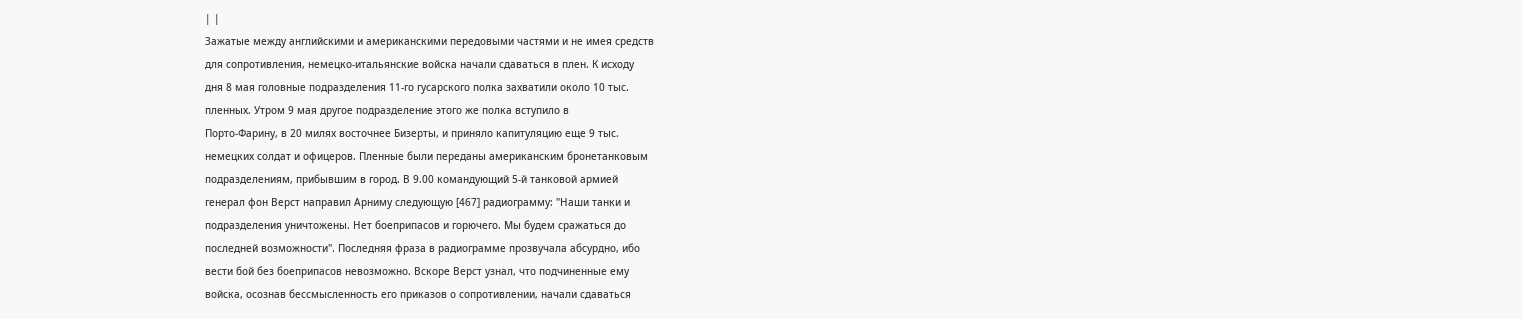| |
Зажатые между английскими и американскими передовыми частями и не имея средств
для сопротивления, немецко-итальянские войска начали сдаваться в плен. К исходу
дня 8 мая головные подразделения 11-го гусарского полка захватили около 10 тыс.
пленных. Утром 9 мая другое подразделение этого же полка вступило в
Порто-Фарину, в 20 милях восточнее Бизерты, и приняло капитуляцию еще 9 тыс.
немецких солдат и офицеров. Пленные были переданы американским бронетанковым
подразделениям, прибывшим в город. В 9.00 командующий 5-й танковой армией
генерал фон Верст направил Арниму следующую [467] радиограмму: "Наши танки и
подразделения уничтожены. Нет боеприпасов и горючего. Мы будем сражаться до
последней возможности". Последняя фраза в радиограмме прозвучала абсурдно, ибо
вести бой без боеприпасов невозможно. Вскоре Верст узнал, что подчиненные ему
войска, осознав бессмысленность его приказов о сопротивлении, начали сдаваться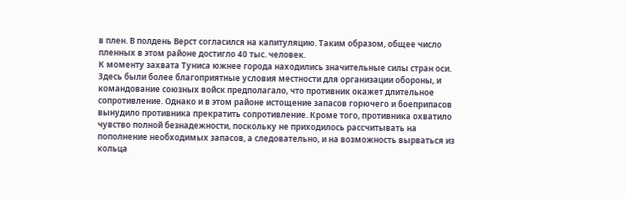в плен. В полдень Верст согласился на капитуляцию. Таким образом, общее число
пленных в этом районе достигло 40 тыс. человек.
К моменту захвата Туниса южнее города находились значительные силы стран оси.
Здесь были более благоприятные условия местности для организации обороны, и
командование союзных войск предполагало, что противник окажет длительное
сопротивление. Однако и в этом районе истощение запасов горючего и боеприпасов
вынудило противника прекратить сопротивление. Кроме того, противника охватило
чувство полной безнадежности, поскольку не приходилось рассчитывать на
пополнение необходимых запасов, а следовательно, и на возможность вырваться из
кольца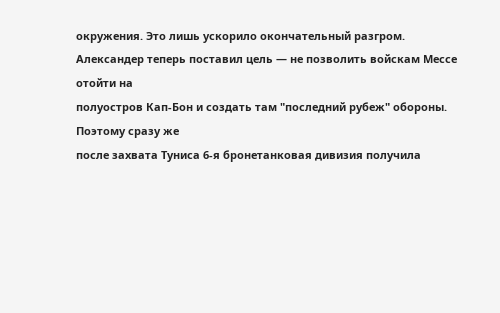окружения. Это лишь ускорило окончательный разгром.
Александер теперь поставил цель — не позволить войскам Мессе отойти на
полуостров Кап-Бон и создать там "последний рубеж" обороны. Поэтому сразу же
после захвата Туниса 6-я бронетанковая дивизия получила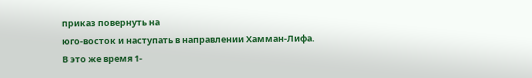приказ повернуть на
юго-восток и наступать в направлении Хамман-Лифа. В это же время 1-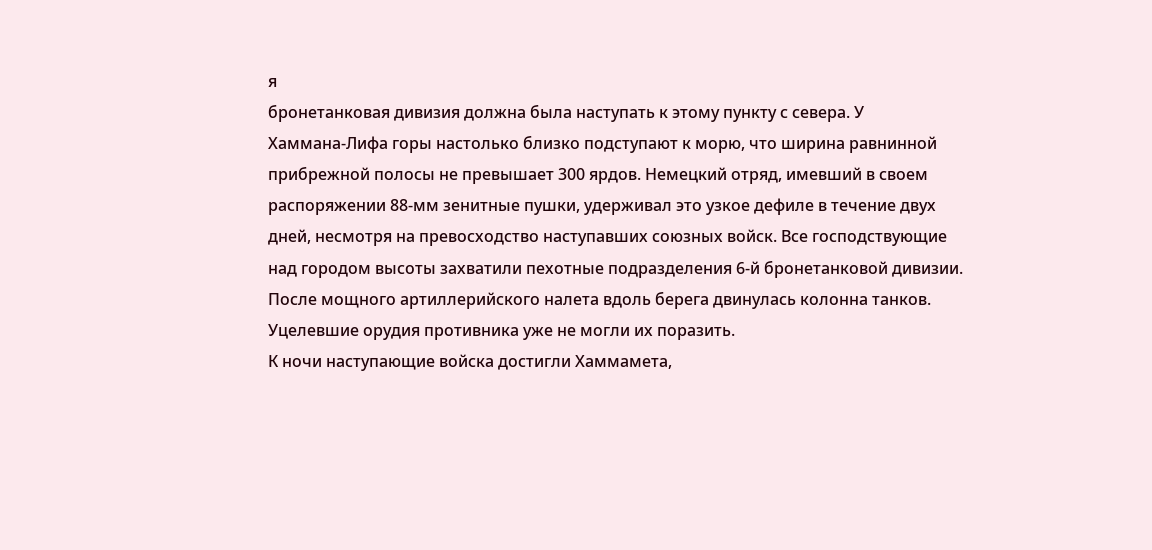я
бронетанковая дивизия должна была наступать к этому пункту с севера. У
Хаммана-Лифа горы настолько близко подступают к морю, что ширина равнинной
прибрежной полосы не превышает 300 ярдов. Немецкий отряд, имевший в своем
распоряжении 88-мм зенитные пушки, удерживал это узкое дефиле в течение двух
дней, несмотря на превосходство наступавших союзных войск. Все господствующие
над городом высоты захватили пехотные подразделения 6-й бронетанковой дивизии.
После мощного артиллерийского налета вдоль берега двинулась колонна танков.
Уцелевшие орудия противника уже не могли их поразить.
К ночи наступающие войска достигли Хаммамета,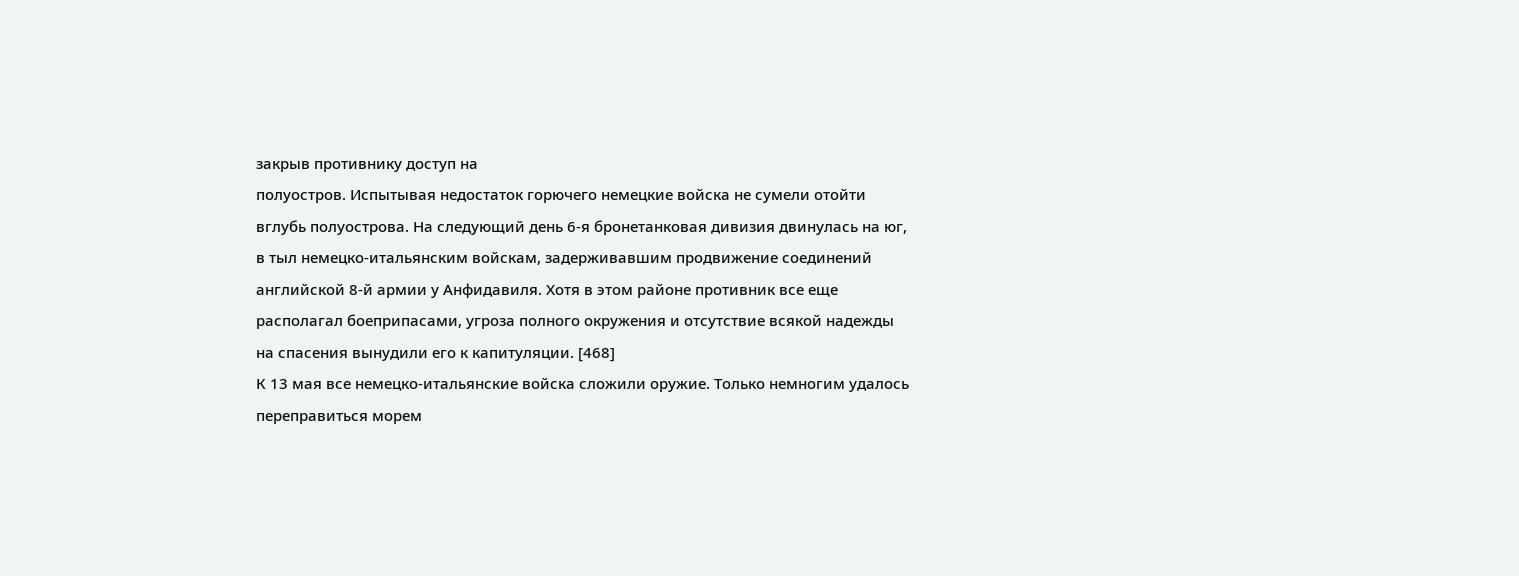закрыв противнику доступ на
полуостров. Испытывая недостаток горючего немецкие войска не сумели отойти
вглубь полуострова. На следующий день 6-я бронетанковая дивизия двинулась на юг,
в тыл немецко-итальянским войскам, задерживавшим продвижение соединений
английской 8-й армии у Анфидавиля. Хотя в этом районе противник все еще
располагал боеприпасами, угроза полного окружения и отсутствие всякой надежды
на спасения вынудили его к капитуляции. [468]
К 13 мая все немецко-итальянские войска сложили оружие. Только немногим удалось
переправиться морем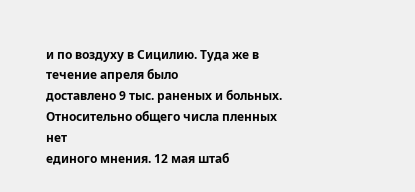и по воздуху в Сицилию. Туда же в течение апреля было
доставлено 9 тыс. раненых и больных. Относительно общего числа пленных нет
единого мнения. 12 мая штаб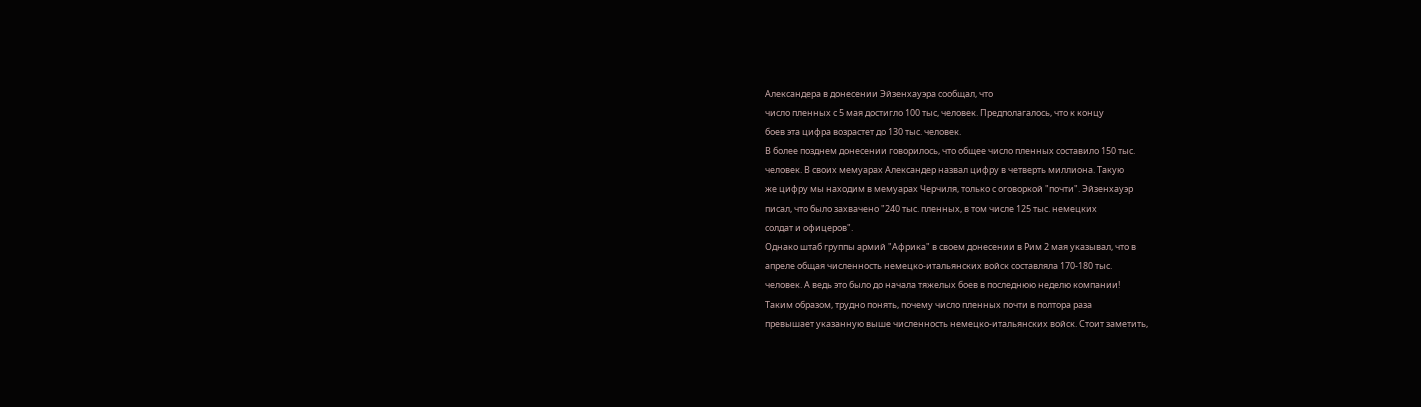Александера в донесении Эйзенхауэра сообщал, что
число пленных с 5 мая достигло 100 тыс, человек. Предполагалось, что к концу
боев эта цифра возрастет до 130 тыс. человек.
В более позднем донесении говорилось, что общее число пленных составило 150 тыс.
человек. В своих мемуарах Александер назвал цифру в четверть миллиона. Такую
же цифру мы находим в мемуарах Черчиля, только с оговоркой "почти". Эйзенхауэр
писал, что было захвачено "240 тыс. пленных, в том числе 125 тыс. немецких
солдат и офицеров".
Однако штаб группы армий "Африка" в своем донесении в Рим 2 мая указывал, что в
апреле общая численность немецко-итальянских войск составляла 170-180 тыс.
человек. А ведь это было до начала тяжелых боев в последнюю неделю компании!
Таким образом, трудно понять, почему число пленных почти в полтора раза
превышает указанную выше численность немецко-итальянских войск. Стоит заметить,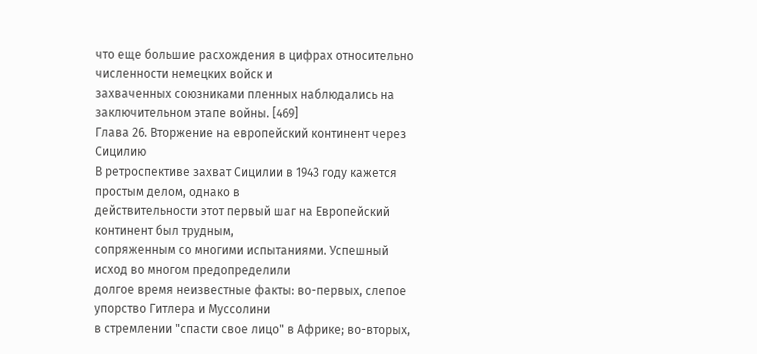что еще большие расхождения в цифрах относительно численности немецких войск и
захваченных союзниками пленных наблюдались на заключительном этапе войны. [469]
Глава 26. Вторжение на европейский континент через Сицилию
В ретроспективе захват Сицилии в 1943 году кажется простым делом, однако в
действительности этот первый шаг на Европейский континент был трудным,
сопряженным со многими испытаниями. Успешный исход во многом предопределили
долгое время неизвестные факты: во-первых, слепое упорство Гитлера и Муссолини
в стремлении "спасти свое лицо" в Африке; во-вторых,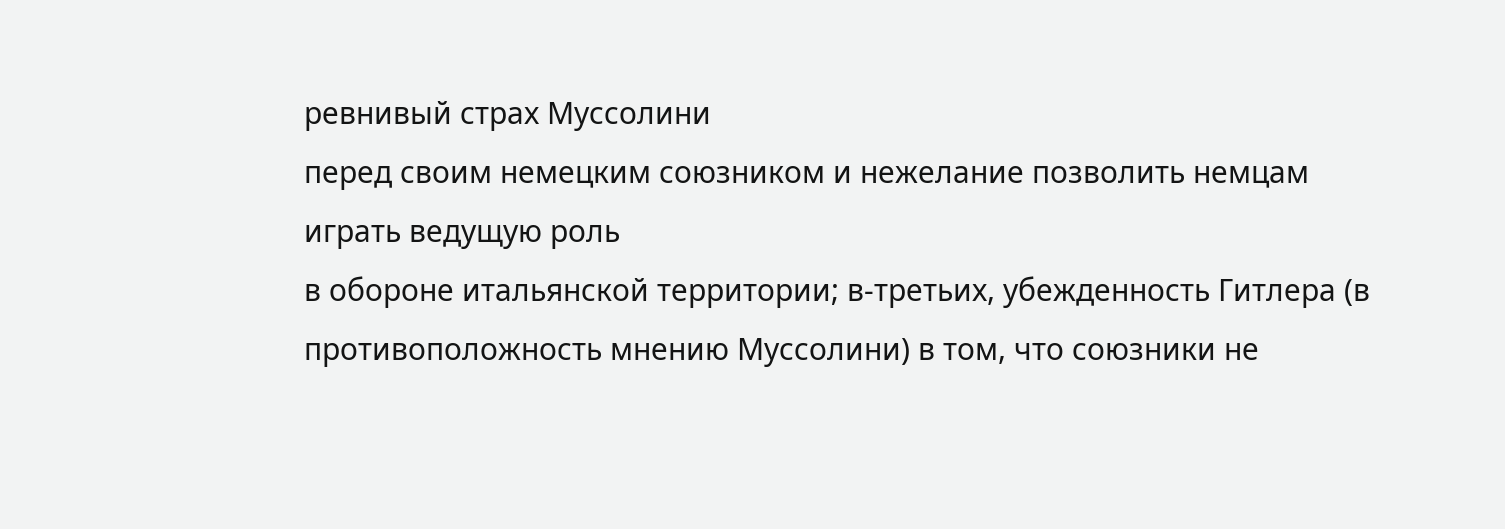ревнивый страх Муссолини
перед своим немецким союзником и нежелание позволить немцам играть ведущую роль
в обороне итальянской территории; в-третьих, убежденность Гитлера (в
противоположность мнению Муссолини) в том, что союзники не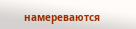намереваются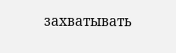захватывать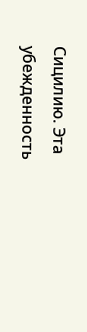Сицилию. Эта убежденность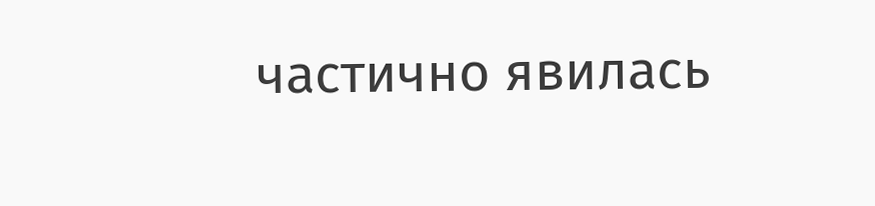частично явилась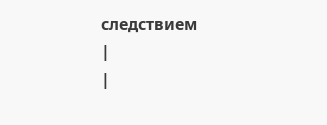следствием
|
|